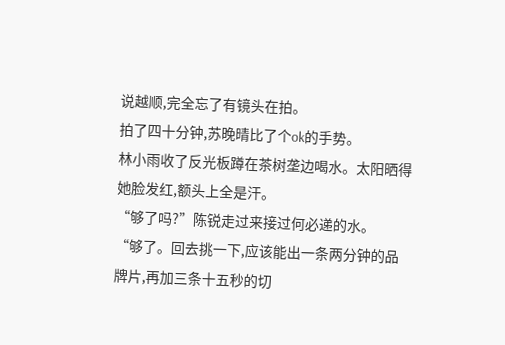说越顺,完全忘了有镜头在拍。
拍了四十分钟,苏晚晴比了个ok的手势。
林小雨收了反光板蹲在茶树垄边喝水。太阳晒得她脸发红,额头上全是汗。
“够了吗?”陈锐走过来接过何必递的水。
“够了。回去挑一下,应该能出一条两分钟的品牌片,再加三条十五秒的切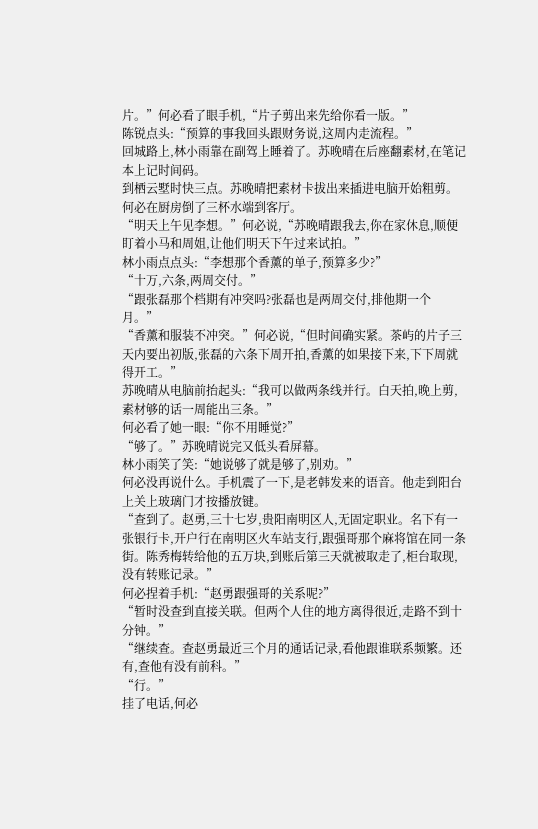片。”何必看了眼手机,“片子剪出来先给你看一版。”
陈锐点头:“预算的事我回头跟财务说,这周内走流程。”
回城路上,林小雨靠在副驾上睡着了。苏晚晴在后座翻素材,在笔记本上记时间码。
到栖云墅时快三点。苏晚晴把素材卡拔出来插进电脑开始粗剪。何必在厨房倒了三杯水端到客厅。
“明天上午见李想。”何必说,“苏晚晴跟我去,你在家休息,顺便盯着小马和周姐,让他们明天下午过来试拍。”
林小雨点点头:“李想那个香薰的单子,预算多少?”
“十万,六条,两周交付。”
“跟张磊那个档期有冲突吗?张磊也是两周交付,排他期一个月。”
“香薰和服装不冲突。”何必说,“但时间确实紧。茶屿的片子三天内要出初版,张磊的六条下周开拍,香薰的如果接下来,下下周就得开工。”
苏晚晴从电脑前抬起头:“我可以做两条线并行。白天拍,晚上剪,素材够的话一周能出三条。”
何必看了她一眼:“你不用睡觉?”
“够了。”苏晚晴说完又低头看屏幕。
林小雨笑了笑:“她说够了就是够了,别劝。”
何必没再说什么。手机震了一下,是老韩发来的语音。他走到阳台上关上玻璃门才按播放键。
“查到了。赵勇,三十七岁,贵阳南明区人,无固定职业。名下有一张银行卡,开户行在南明区火车站支行,跟强哥那个麻将馆在同一条街。陈秀梅转给他的五万块,到账后第三天就被取走了,柜台取现,没有转账记录。”
何必捏着手机:“赵勇跟强哥的关系呢?”
“暂时没查到直接关联。但两个人住的地方离得很近,走路不到十分钟。”
“继续查。查赵勇最近三个月的通话记录,看他跟谁联系频繁。还有,查他有没有前科。”
“行。”
挂了电话,何必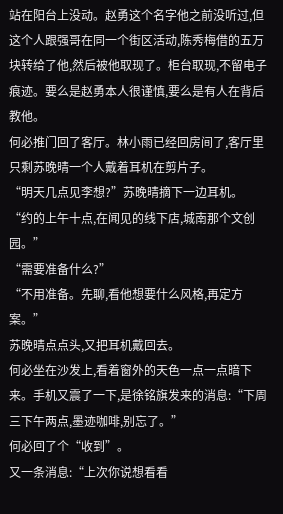站在阳台上没动。赵勇这个名字他之前没听过,但这个人跟强哥在同一个街区活动,陈秀梅借的五万块转给了他,然后被他取现了。柜台取现,不留电子痕迹。要么是赵勇本人很谨慎,要么是有人在背后教他。
何必推门回了客厅。林小雨已经回房间了,客厅里只剩苏晚晴一个人戴着耳机在剪片子。
“明天几点见李想?”苏晚晴摘下一边耳机。
“约的上午十点,在闻见的线下店,城南那个文创园。”
“需要准备什么?”
“不用准备。先聊,看他想要什么风格,再定方案。”
苏晚晴点点头,又把耳机戴回去。
何必坐在沙发上,看着窗外的天色一点一点暗下来。手机又震了一下,是徐铭旗发来的消息:“下周三下午两点,墨迹咖啡,别忘了。”
何必回了个“收到”。
又一条消息:“上次你说想看看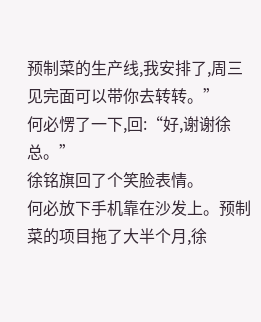预制菜的生产线,我安排了,周三见完面可以带你去转转。”
何必愣了一下,回:“好,谢谢徐总。”
徐铭旗回了个笑脸表情。
何必放下手机靠在沙发上。预制菜的项目拖了大半个月,徐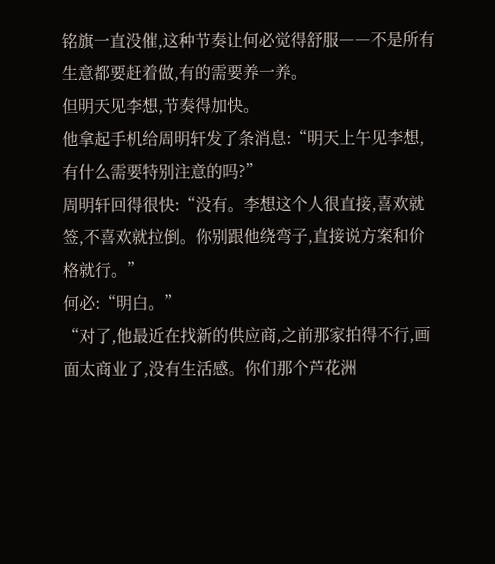铭旗一直没催,这种节奏让何必觉得舒服――不是所有生意都要赶着做,有的需要养一养。
但明天见李想,节奏得加快。
他拿起手机给周明轩发了条消息:“明天上午见李想,有什么需要特别注意的吗?”
周明轩回得很快:“没有。李想这个人很直接,喜欢就签,不喜欢就拉倒。你别跟他绕弯子,直接说方案和价格就行。”
何必:“明白。”
“对了,他最近在找新的供应商,之前那家拍得不行,画面太商业了,没有生活感。你们那个芦花洲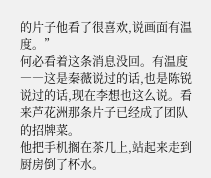的片子他看了很喜欢,说画面有温度。”
何必看着这条消息没回。有温度――这是秦薇说过的话,也是陈锐说过的话,现在李想也这么说。看来芦花洲那条片子已经成了团队的招牌菜。
他把手机搁在茶几上,站起来走到厨房倒了杯水。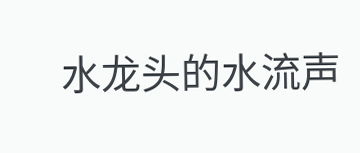水龙头的水流声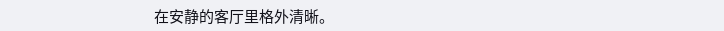在安静的客厅里格外清晰。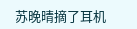苏晚晴摘了耳机